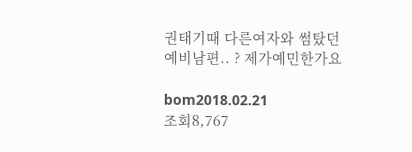권태기때 다른여자와 썸탔던 예비남편.. ? 제가예민한가요

bom2018.02.21
조회8,767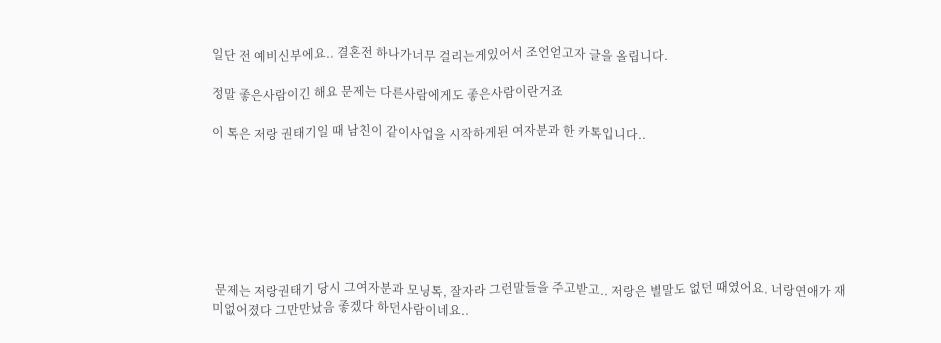일단 전 예비신부에요.. 결혼전 하나가너무 걸리는게있어서 조언얻고자 글을 올립니다.

정말 좋은사람이긴 해요 문제는 다른사람에게도 좋은사람이란거죠

이 톡은 저랑 권태기일 때 남친이 같이사업을 시작하게된 여자분과 한 카톡입니다..







 문제는 저랑권태기 당시 그여자분과 모닝톡, 잘자라 그런말들을 주고받고.. 저랑은 별말도 없던 때였어요. 너랑연애가 재미없어졌다 그만만났음 좋겠다 하던사람이네요..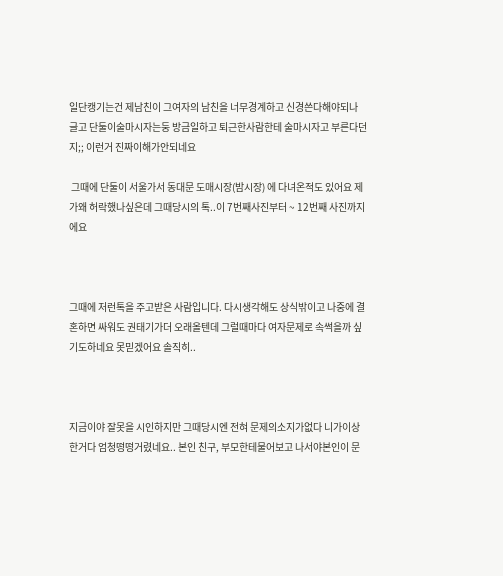일단캥기는건 제남친이 그여자의 남친을 너무경계하고 신경쓴다해야되나 글고 단둘이술마시자는둥 방금일하고 퇴근한사람한테 술마시자고 부른다던지;; 이런거 진짜이해가안되네요

 그때에 단둘이 서울가서 동대문 도매시장(밤시장) 에 다녀온적도 있어요 제가왜 허락했나싶은데 그때당시의 톡..이 7번째사진부터 ~ 12번째 사진까지에요



그때에 저런톡을 주고받은 사람입니다. 다시생각해도 상식밖이고 나중에 결혼하면 싸워도 권태기가더 오래올텐데 그럴때마다 여자문제로 속썩을까 싶기도하네요 못믿겠어요 솔직히..



지금이야 잘못을 시인하지만 그때당시엔 전혀 문제의소지가없다 니가이상한거다 엄청떵떵거렸네요.. 본인 친구, 부모한테물어보고 나서야본인이 문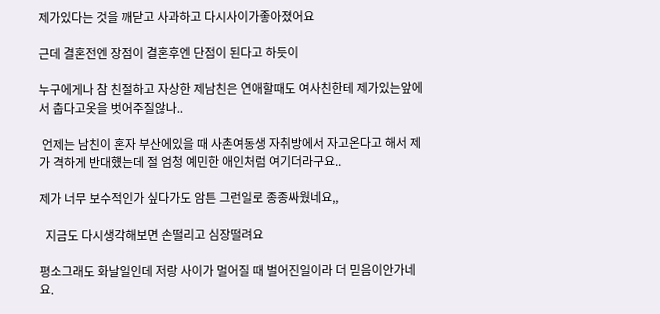제가있다는 것을 깨닫고 사과하고 다시사이가좋아졌어요

근데 결혼전엔 장점이 결혼후엔 단점이 된다고 하듯이

누구에게나 참 친절하고 자상한 제남친은 연애할때도 여사친한테 제가있는앞에서 춥다고옷을 벗어주질않나..

 언제는 남친이 혼자 부산에있을 때 사촌여동생 자취방에서 자고온다고 해서 제가 격하게 반대헀는데 절 엄청 예민한 애인처럼 여기더라구요..

제가 너무 보수적인가 싶다가도 암튼 그런일로 종종싸웠네요,,

  지금도 다시생각해보면 손떨리고 심장떨려요

평소그래도 화날일인데 저랑 사이가 멀어질 때 벌어진일이라 더 믿음이안가네요.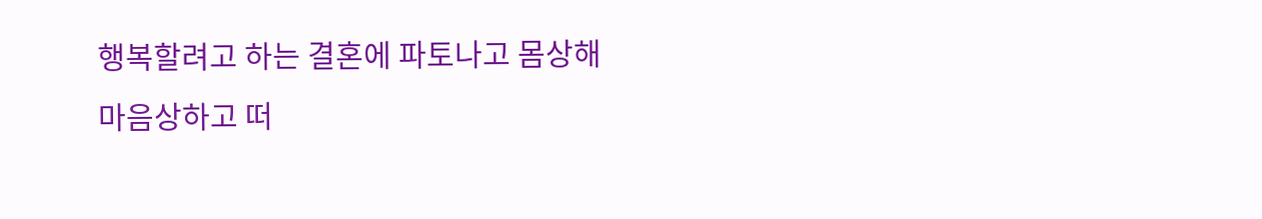행복할려고 하는 결혼에 파토나고 몸상해 마음상하고 떠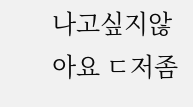나고싶지않아요 ㄷ저좀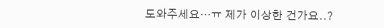도와주세요…ㅠ 제가 이상한 건가요..?